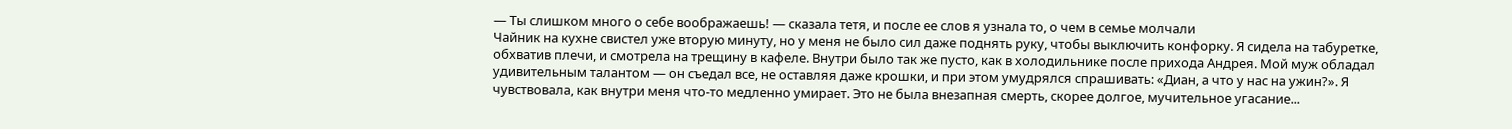— Ты слишком много о себе воображаешь! — сказала тетя, и после ее слов я узнала то, о чем в семье молчали
Чайник на кухне свистел уже вторую минуту, но у меня не было сил даже поднять руку, чтобы выключить конфорку. Я сидела на табуретке, обхватив плечи, и смотрела на трещину в кафеле. Внутри было так же пусто, как в холодильнике после прихода Андрея. Мой муж обладал удивительным талантом — он съедал все, не оставляя даже крошки, и при этом умудрялся спрашивать: «Диан, а что у нас на ужин?». Я чувствовала, как внутри меня что-то медленно умирает. Это не была внезапная смерть, скорее долгое, мучительное угасание...